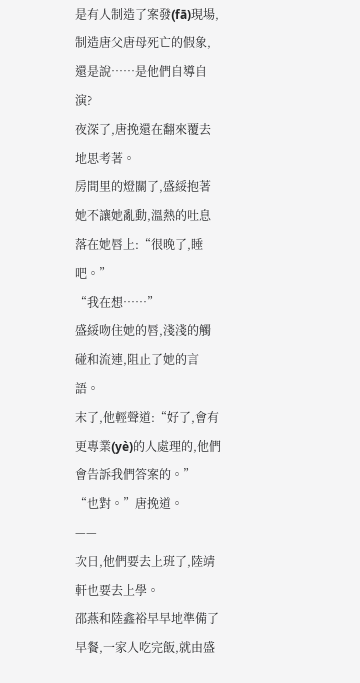是有人制造了案發(fā)現場,制造唐父唐母死亡的假象,還是說……是他們自導自演?
夜深了,唐挽還在翻來覆去地思考著。
房間里的燈關了,盛綏抱著她不讓她亂動,溫熱的吐息落在她唇上:“很晚了,睡吧。”
“我在想……”
盛綏吻住她的唇,淺淺的觸碰和流連,阻止了她的言語。
末了,他輕聲道:“好了,會有更專業(yè)的人處理的,他們會告訴我們答案的。”
“也對。”唐挽道。
——
次日,他們要去上班了,陸靖軒也要去上學。
邵燕和陸鑫裕早早地準備了早餐,一家人吃完飯,就由盛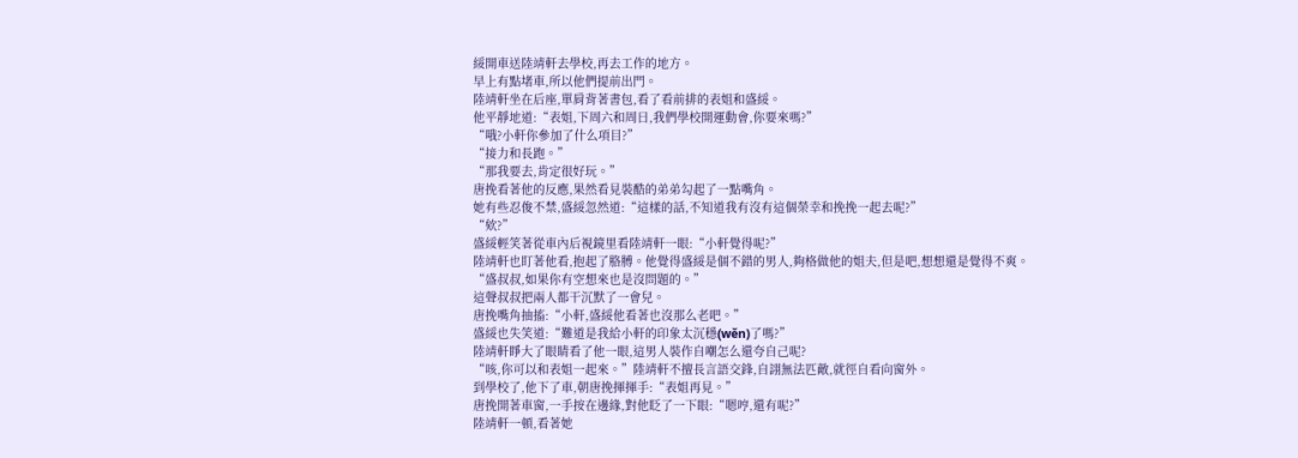綏開車送陸靖軒去學校,再去工作的地方。
早上有點堵車,所以他們提前出門。
陸靖軒坐在后座,單肩背著書包,看了看前排的表姐和盛綏。
他平靜地道:“表姐,下周六和周日,我們學校開運動會,你要來嗎?”
“哦?小軒你參加了什么項目?”
“接力和長跑。”
“那我要去,肯定很好玩。”
唐挽看著他的反應,果然看見裝酷的弟弟勾起了一點嘴角。
她有些忍俊不禁,盛綏忽然道:“這樣的話,不知道我有沒有這個榮幸和挽挽一起去呢?”
“欸?”
盛綏輕笑著從車內后視鏡里看陸靖軒一眼:“小軒覺得呢?”
陸靖軒也盯著他看,抱起了胳膊。他覺得盛綏是個不錯的男人,夠格做他的姐夫,但是吧,想想還是覺得不爽。
“盛叔叔,如果你有空想來也是沒問題的。”
這聲叔叔把兩人都干沉默了一會兒。
唐挽嘴角抽搐:“小軒,盛綏他看著也沒那么老吧。”
盛綏也失笑道:“難道是我給小軒的印象太沉穩(wěn)了嗎?”
陸靖軒睜大了眼睛看了他一眼,這男人裝作自嘲怎么還夸自己呢?
“咳,你可以和表姐一起來。”陸靖軒不擅長言語交鋒,自詡無法匹敵,就徑自看向窗外。
到學校了,他下了車,朝唐挽揮揮手:“表姐再見。”
唐挽開著車窗,一手按在邊緣,對他眨了一下眼:“嗯哼,還有呢?”
陸靖軒一頓,看著她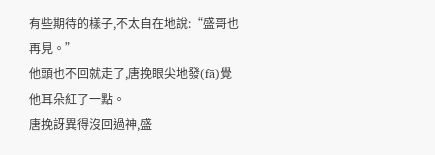有些期待的樣子,不太自在地說:“盛哥也再見。”
他頭也不回就走了,唐挽眼尖地發(fā)覺他耳朵紅了一點。
唐挽訝異得沒回過神,盛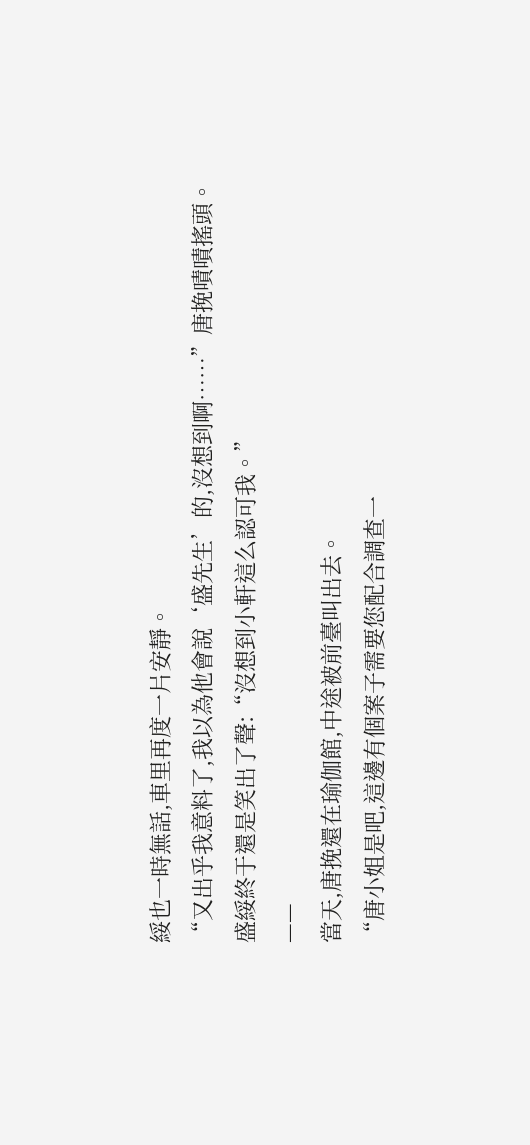綏也一時無話,車里再度一片安靜。
“又出乎我意料了,我以為他會說‘盛先生’的,沒想到啊……”唐挽嘖嘖搖頭。
盛綏終于還是笑出了聲:“沒想到小軒這么認可我。”
——
當天,唐挽還在瑜伽館,中途被前臺叫出去。
“唐小姐是吧,這邊有個案子需要您配合調查一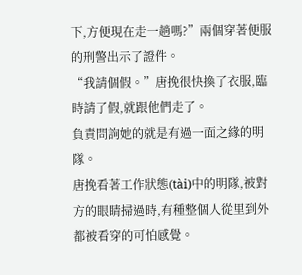下,方便現在走一趟嗎?”兩個穿著便服的刑警出示了證件。
“我請個假。”唐挽很快換了衣服,臨時請了假,就跟他們走了。
負責問詢她的就是有過一面之緣的明隊。
唐挽看著工作狀態(tài)中的明隊,被對方的眼睛掃過時,有種整個人從里到外都被看穿的可怕感覺。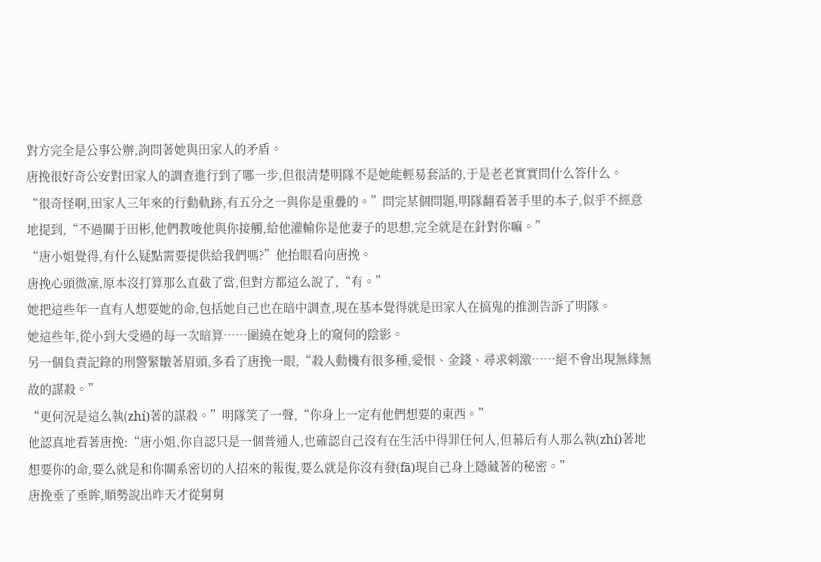對方完全是公事公辦,詢問著她與田家人的矛盾。
唐挽很好奇公安對田家人的調查進行到了哪一步,但很清楚明隊不是她能輕易套話的,于是老老實實問什么答什么。
“很奇怪啊,田家人三年來的行動軌跡,有五分之一與你是重疊的。”問完某個問題,明隊翻看著手里的本子,似乎不經意地提到,“不過關于田彬,他們教唆他與你接觸,給他灌輸你是他妻子的思想,完全就是在針對你嘛。”
“唐小姐覺得,有什么疑點需要提供給我們嗎?”他抬眼看向唐挽。
唐挽心頭微凜,原本沒打算那么直截了當,但對方都這么說了,“有。”
她把這些年一直有人想要她的命,包括她自己也在暗中調查,現在基本覺得就是田家人在搞鬼的推測告訴了明隊。
她這些年,從小到大受過的每一次暗算……圍繞在她身上的窺伺的陰影。
另一個負責記錄的刑警緊皺著眉頭,多看了唐挽一眼,“殺人動機有很多種,愛恨、金錢、尋求刺激……絕不會出現無緣無故的謀殺。”
“更何況是這么執(zhí)著的謀殺。”明隊笑了一聲,“你身上一定有他們想要的東西。”
他認真地看著唐挽:“唐小姐,你自認只是一個普通人,也確認自己沒有在生活中得罪任何人,但幕后有人那么執(zhí)著地想要你的命,要么就是和你關系密切的人招來的報復,要么就是你沒有發(fā)現自己身上隱藏著的秘密。”
唐挽垂了垂眸,順勢說出昨天才從舅舅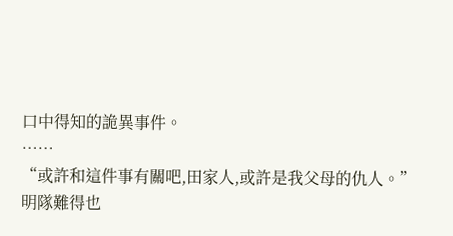口中得知的詭異事件。
……
“或許和這件事有關吧,田家人,或許是我父母的仇人。”
明隊難得也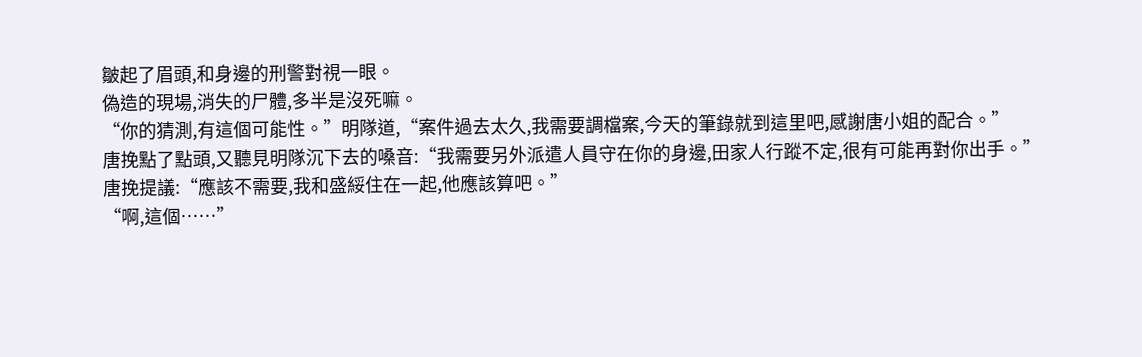皺起了眉頭,和身邊的刑警對視一眼。
偽造的現場,消失的尸體,多半是沒死嘛。
“你的猜測,有這個可能性。”明隊道,“案件過去太久,我需要調檔案,今天的筆錄就到這里吧,感謝唐小姐的配合。”
唐挽點了點頭,又聽見明隊沉下去的嗓音:“我需要另外派遣人員守在你的身邊,田家人行蹤不定,很有可能再對你出手。”
唐挽提議:“應該不需要,我和盛綏住在一起,他應該算吧。”
“啊,這個……”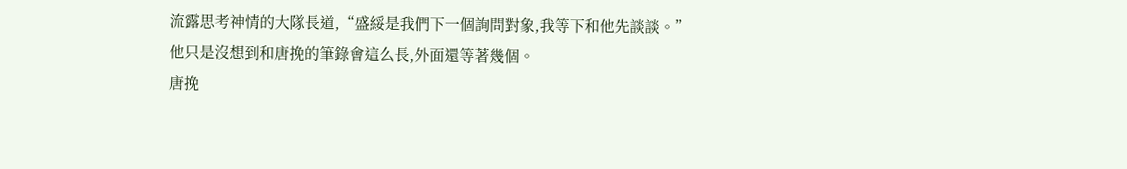流露思考神情的大隊長道,“盛綏是我們下一個詢問對象,我等下和他先談談。”
他只是沒想到和唐挽的筆錄會這么長,外面還等著幾個。
唐挽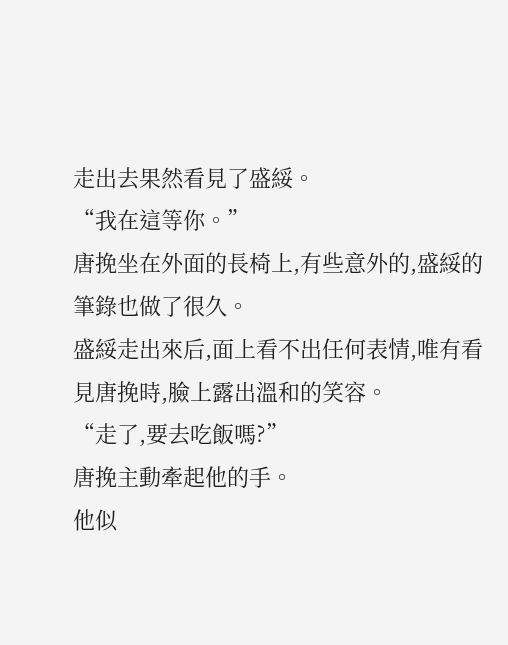走出去果然看見了盛綏。
“我在這等你。”
唐挽坐在外面的長椅上,有些意外的,盛綏的筆錄也做了很久。
盛綏走出來后,面上看不出任何表情,唯有看見唐挽時,臉上露出溫和的笑容。
“走了,要去吃飯嗎?”
唐挽主動牽起他的手。
他似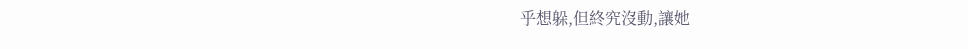乎想躲,但終究沒動,讓她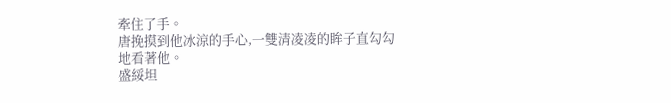牽住了手。
唐挽摸到他冰涼的手心,一雙清凌凌的眸子直勾勾地看著他。
盛綏坦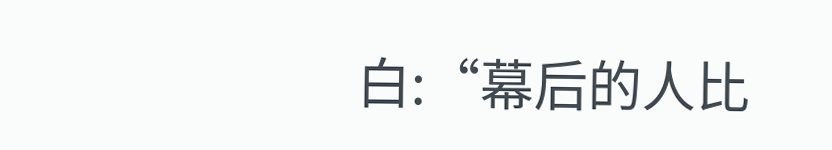白:“幕后的人比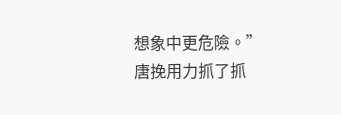想象中更危險。”
唐挽用力抓了抓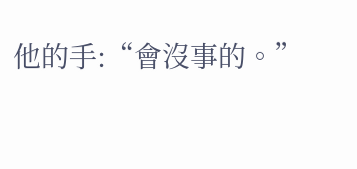他的手:“會沒事的。”